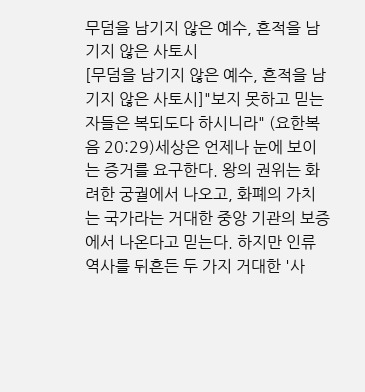무덤을 남기지 않은 예수, 흔적을 남기지 않은 사토시
[무덤을 남기지 않은 예수, 흔적을 남기지 않은 사토시]"보지 못하고 믿는 자들은 복되도다 하시니라" (요한복음 20:29)세상은 언제나 눈에 보이는 증거를 요구한다. 왕의 권위는 화려한 궁궐에서 나오고, 화폐의 가치는 국가라는 거대한 중앙 기관의 보증에서 나온다고 믿는다. 하지만 인류 역사를 뒤흔든 두 가지 거대한 '사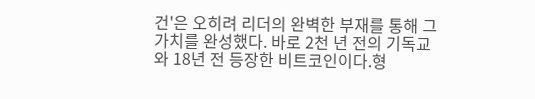건'은 오히려 리더의 완벽한 부재를 통해 그 가치를 완성했다. 바로 2천 년 전의 기독교와 18년 전 등장한 비트코인이다.형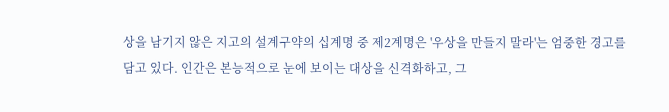상을 남기지 않은 지고의 설계구약의 십계명 중 제2계명은 '우상을 만들지 말라'는 엄중한 경고를 담고 있다. 인간은 본능적으로 눈에 보이는 대상을 신격화하고, 그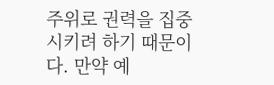주위로 권력을 집중시키려 하기 때문이다. 만약 예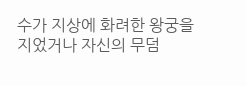수가 지상에 화려한 왕궁을 지었거나 자신의 무덤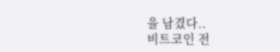을 남겼다..
비트코인 전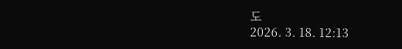도
2026. 3. 18. 12:13